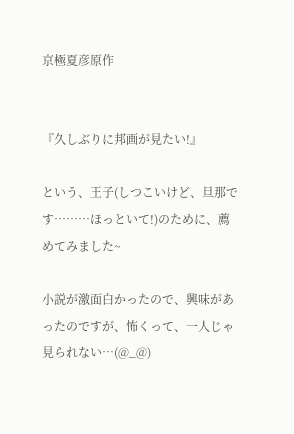京極夏彦原作


『久しぶりに邦画が見たい!』

という、王子(しつこいけど、旦那です………ほっといて!)のために、薦めてみました~

小説が激面白かったので、興味があったのですが、怖くって、一人じゃ見られない…(@_@)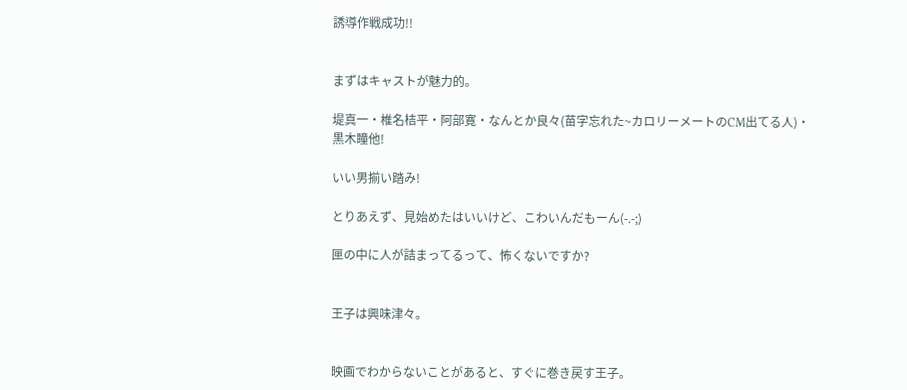誘導作戦成功!!


まずはキャストが魅力的。

堤真一・椎名桔平・阿部寛・なんとか良々(苗字忘れた~カロリーメートのCM出てる人)・黒木瞳他!

いい男揃い踏み!

とりあえず、見始めたはいいけど、こわいんだもーん(-.-;)

匣の中に人が詰まってるって、怖くないですか?


王子は興味津々。


映画でわからないことがあると、すぐに巻き戻す王子。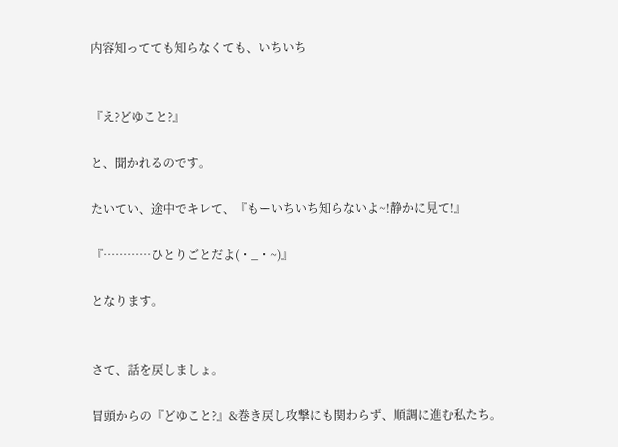内容知ってても知らなくても、いちいち


『え?どゆこと?』

と、聞かれるのです。

たいてい、途中でキレて、『もーいちいち知らないよ~!静かに見て!』

『…………ひとりごとだよ(・_・~)』

となります。


さて、話を戻しましょ。

冒頭からの『どゆこと?』&巻き戻し攻撃にも関わらず、順調に進む私たち。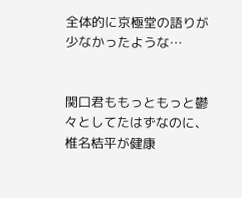全体的に京極堂の語りが少なかったような…


関口君ももっともっと鬱々としてたはずなのに、椎名桔平が健康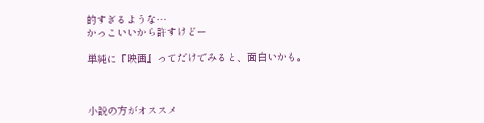的すぎるような…
かっこいいから許すけどー

単純に『映画』ってだけでみると、面白いかも。



小説の方がオススメ